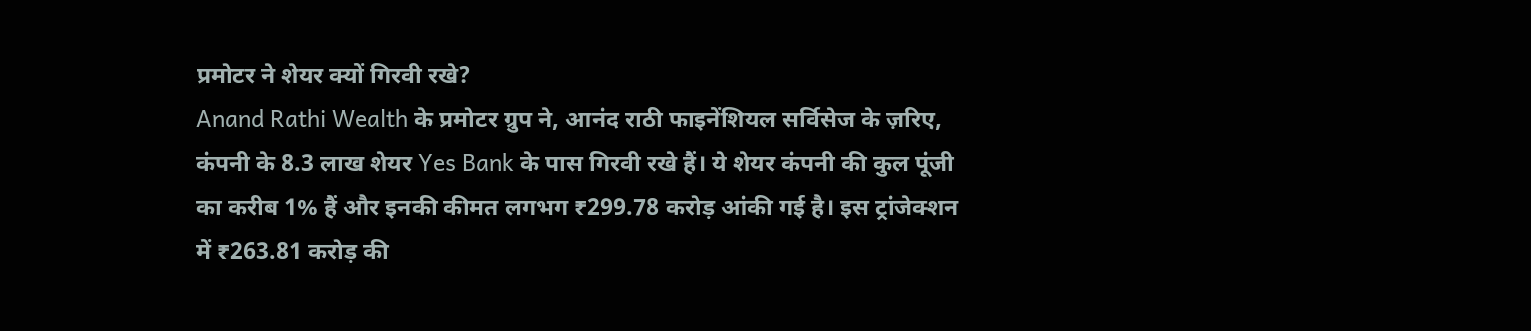प्रमोटर ने शेयर क्यों गिरवी रखे?
Anand Rathi Wealth के प्रमोटर ग्रुप ने, आनंद राठी फाइनेंशियल सर्विसेज के ज़रिए, कंपनी के 8.3 लाख शेयर Yes Bank के पास गिरवी रखे हैं। ये शेयर कंपनी की कुल पूंजी का करीब 1% हैं और इनकी कीमत लगभग ₹299.78 करोड़ आंकी गई है। इस ट्रांजेक्शन में ₹263.81 करोड़ की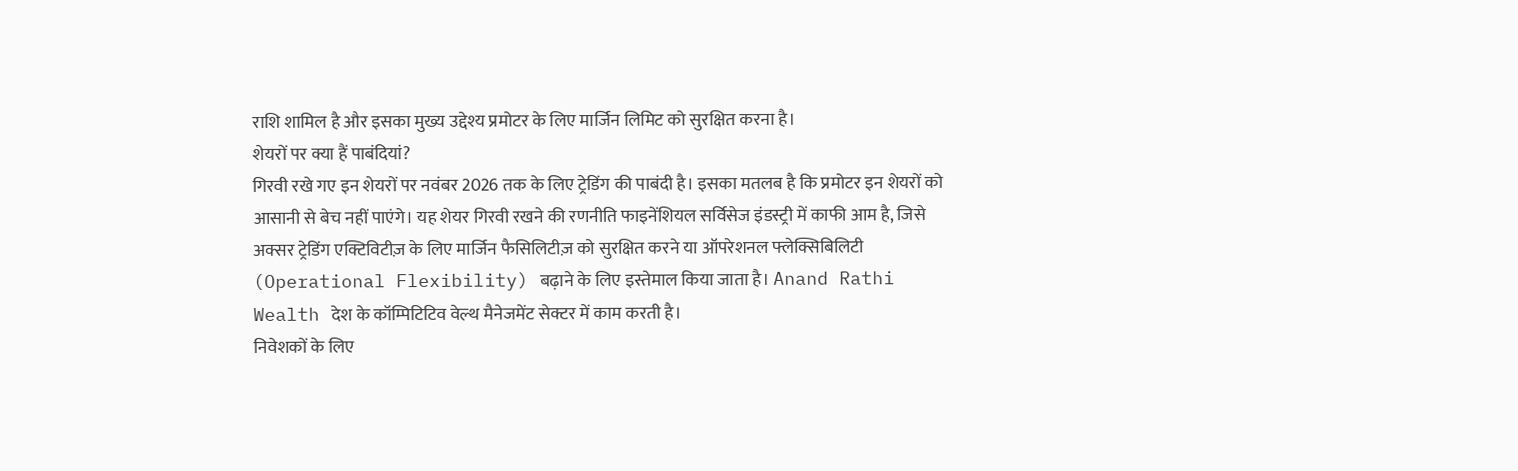राशि शामिल है और इसका मुख्य उद्देश्य प्रमोटर के लिए मार्जिन लिमिट को सुरक्षित करना है।
शेयरों पर क्या हैं पाबंदियां?
गिरवी रखे गए इन शेयरों पर नवंबर 2026 तक के लिए ट्रेडिंग की पाबंदी है। इसका मतलब है कि प्रमोटर इन शेयरों को आसानी से बेच नहीं पाएंगे। यह शेयर गिरवी रखने की रणनीति फाइनेंशियल सर्विसेज इंडस्ट्री में काफी आम है, जिसे अक्सर ट्रेडिंग एक्टिविटीज़ के लिए मार्जिन फैसिलिटीज़ को सुरक्षित करने या ऑपरेशनल फ्लेक्सिबिलिटी (Operational Flexibility) बढ़ाने के लिए इस्तेमाल किया जाता है। Anand Rathi Wealth देश के कॉम्पिटिटिव वेल्थ मैनेजमेंट सेक्टर में काम करती है।
निवेशकों के लिए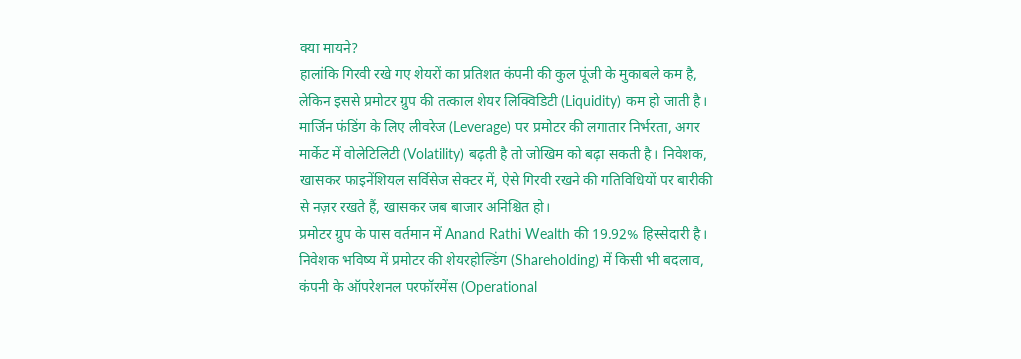क्या मायने?
हालांकि गिरवी रखे गए शेयरों का प्रतिशत कंपनी की कुल पूंजी के मुकाबले कम है, लेकिन इससे प्रमोटर ग्रुप की तत्काल शेयर लिक्विडिटी (Liquidity) कम हो जाती है। मार्जिन फंडिंग के लिए लीवरेज (Leverage) पर प्रमोटर की लगातार निर्भरता, अगर मार्केट में वोलेटिलिटी (Volatility) बढ़ती है तो जोखिम को बढ़ा सकती है। निवेशक, खासकर फाइनेंशियल सर्विसेज सेक्टर में, ऐसे गिरवी रखने की गतिविधियों पर बारीकी से नज़र रखते हैं, खासकर जब बाजार अनिश्चित हो।
प्रमोटर ग्रुप के पास वर्तमान में Anand Rathi Wealth की 19.92% हिस्सेदारी है। निवेशक भविष्य में प्रमोटर की शेयरहोल्डिंग (Shareholding) में किसी भी बदलाव, कंपनी के ऑपरेशनल परफॉरमेंस (Operational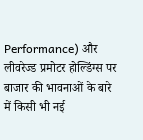Performance) और लीवरेज्ड प्रमोटर होल्डिंग्स पर बाजार की भावनाओं के बारे में किसी भी नई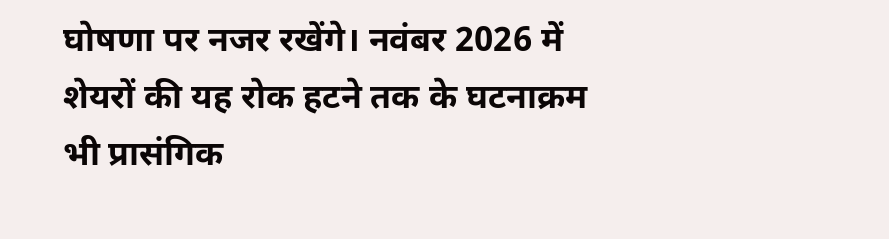घोषणा पर नजर रखेंगे। नवंबर 2026 में शेयरों की यह रोक हटने तक के घटनाक्रम भी प्रासंगिक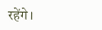रहेंगे।